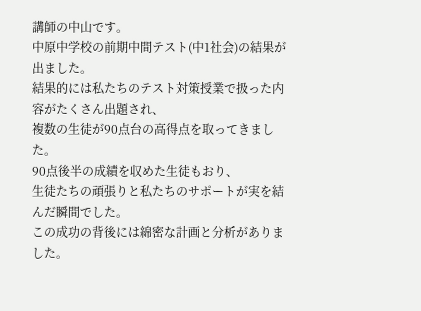講師の中山です。
中原中学校の前期中間テスト(中1社会)の結果が出ました。
結果的には私たちのテスト対策授業で扱った内容がたくさん出題され、
複数の生徒が90点台の高得点を取ってきました。
90点後半の成績を収めた生徒もおり、
生徒たちの頑張りと私たちのサポートが実を結んだ瞬間でした。
この成功の背後には綿密な計画と分析がありました。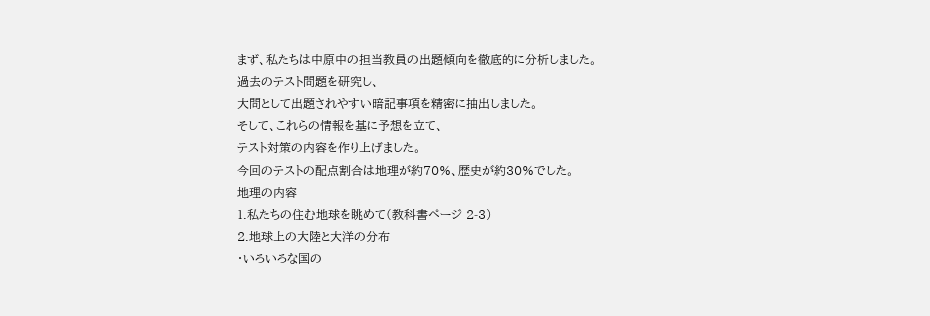まず、私たちは中原中の担当教員の出題傾向を徹底的に分析しました。
過去のテスト問題を研究し、
大問として出題されやすい暗記事項を精密に抽出しました。
そして、これらの情報を基に予想を立て、
テスト対策の内容を作り上げました。
今回のテストの配点割合は地理が約70%、歴史が約30%でした。
地理の内容
1.私たちの住む地球を眺めて(教科書ページ 2-3)
2.地球上の大陸と大洋の分布
・いろいろな国の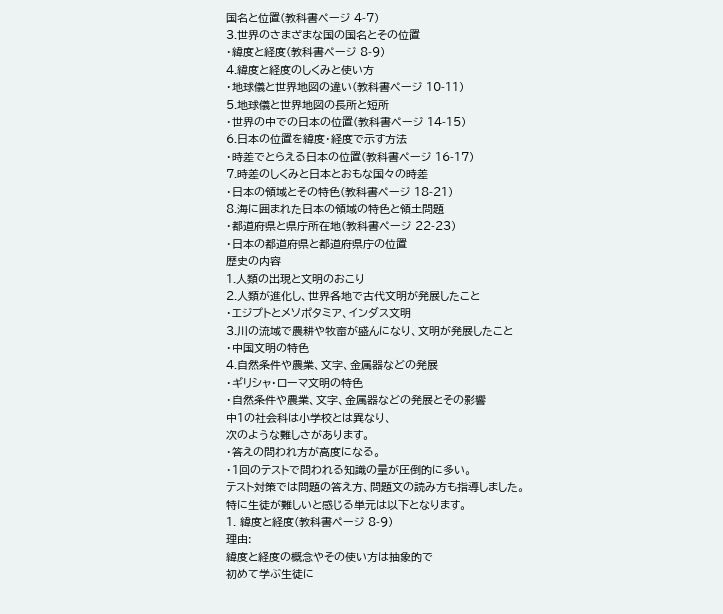国名と位置(教科書ページ 4-7)
3.世界のさまざまな国の国名とその位置
・緯度と経度(教科書ページ 8-9)
4.緯度と経度のしくみと使い方
・地球儀と世界地図の違い(教科書ページ 10-11)
5.地球儀と世界地図の長所と短所
・世界の中での日本の位置(教科書ページ 14-15)
6.日本の位置を緯度・経度で示す方法
・時差でとらえる日本の位置(教科書ページ 16-17)
7.時差のしくみと日本とおもな国々の時差
・日本の領域とその特色(教科書ページ 18-21)
8.海に囲まれた日本の領域の特色と領土問題
・都道府県と県庁所在地(教科書ページ 22-23)
・日本の都道府県と都道府県庁の位置
歴史の内容
1.人類の出現と文明のおこり
2.人類が進化し、世界各地で古代文明が発展したこと
・エジプトとメソポタミア、インダス文明
3.川の流域で農耕や牧畜が盛んになり、文明が発展したこと
・中国文明の特色
4.自然条件や農業、文字、金属器などの発展
・ギリシャ・ローマ文明の特色
・自然条件や農業、文字、金属器などの発展とその影響
中1の社会科は小学校とは異なり、
次のような難しさがあります。
・答えの問われ方が高度になる。
・1回のテストで問われる知識の量が圧倒的に多い。
テスト対策では問題の答え方、問題文の読み方も指導しました。
特に生徒が難しいと感じる単元は以下となります。
1. 緯度と経度(教科書ページ 8-9)
理由:
緯度と経度の概念やその使い方は抽象的で
初めて学ぶ生徒に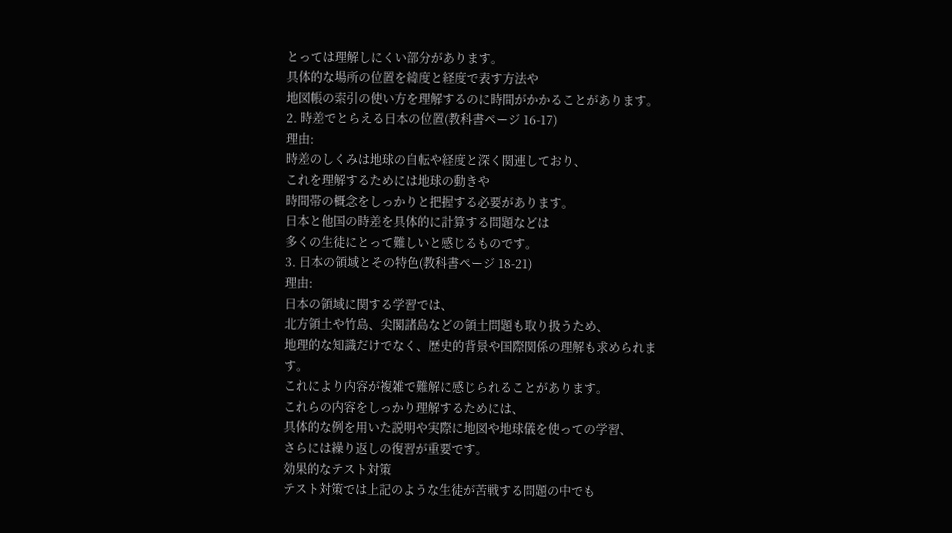とっては理解しにくい部分があります。
具体的な場所の位置を緯度と経度で表す方法や
地図帳の索引の使い方を理解するのに時間がかかることがあります。
2. 時差でとらえる日本の位置(教科書ページ 16-17)
理由:
時差のしくみは地球の自転や経度と深く関連しており、
これを理解するためには地球の動きや
時間帯の概念をしっかりと把握する必要があります。
日本と他国の時差を具体的に計算する問題などは
多くの生徒にとって難しいと感じるものです。
3. 日本の領域とその特色(教科書ページ 18-21)
理由:
日本の領域に関する学習では、
北方領土や竹島、尖閣諸島などの領土問題も取り扱うため、
地理的な知識だけでなく、歴史的背景や国際関係の理解も求められます。
これにより内容が複雑で難解に感じられることがあります。
これらの内容をしっかり理解するためには、
具体的な例を用いた説明や実際に地図や地球儀を使っての学習、
さらには繰り返しの復習が重要です。
効果的なテスト対策
テスト対策では上記のような生徒が苦戦する問題の中でも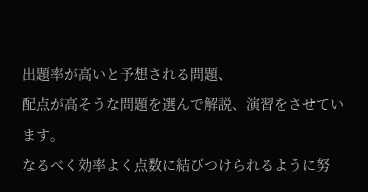出題率が高いと予想される問題、
配点が高そうな問題を選んで解説、演習をさせています。
なるべく効率よく点数に結びつけられるように努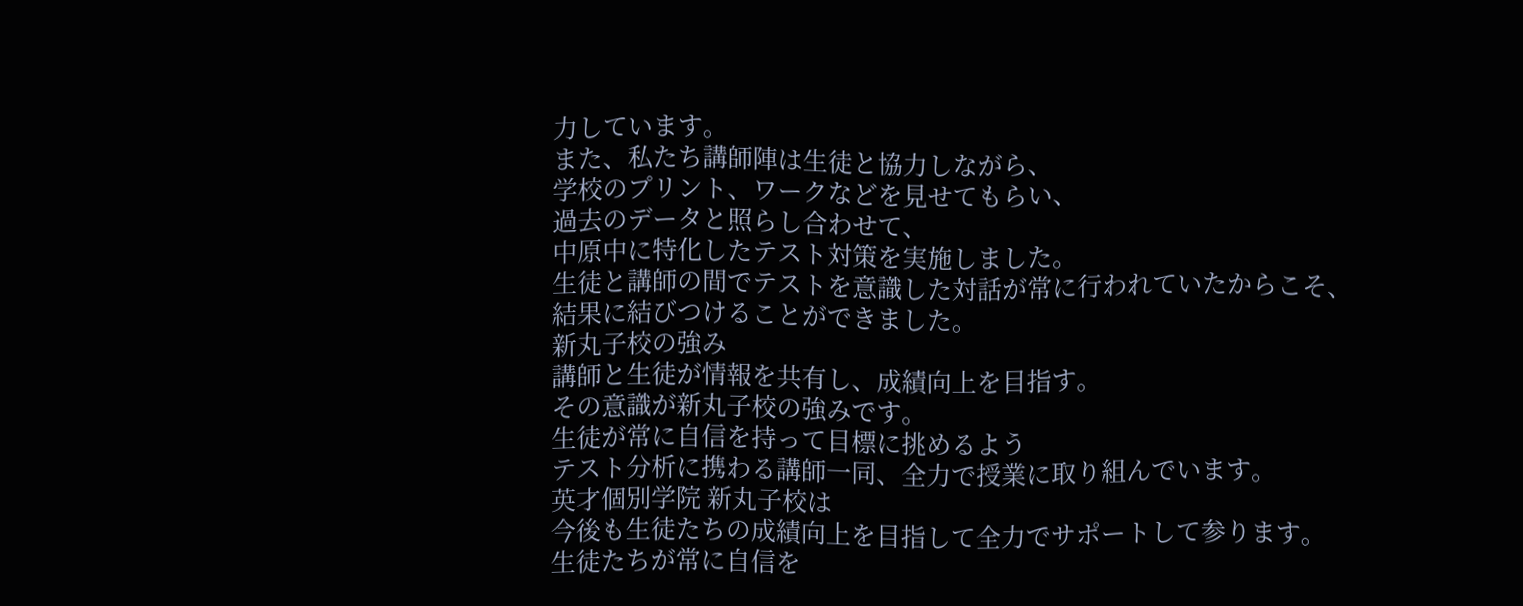力しています。
また、私たち講師陣は生徒と協力しながら、
学校のプリント、ワークなどを見せてもらい、
過去のデータと照らし合わせて、
中原中に特化したテスト対策を実施しました。
生徒と講師の間でテストを意識した対話が常に行われていたからこそ、
結果に結びつけることができました。
新丸子校の強み
講師と生徒が情報を共有し、成績向上を目指す。
その意識が新丸子校の強みです。
生徒が常に自信を持って目標に挑めるよう
テスト分析に携わる講師一同、全力で授業に取り組んでいます。
英才個別学院 新丸子校は
今後も生徒たちの成績向上を目指して全力でサポートして参ります。
生徒たちが常に自信を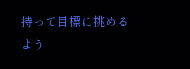持って目標に挑めるよう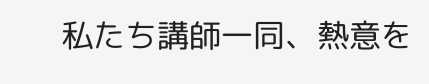私たち講師一同、熱意を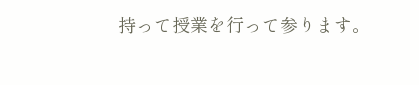持って授業を行って参ります。